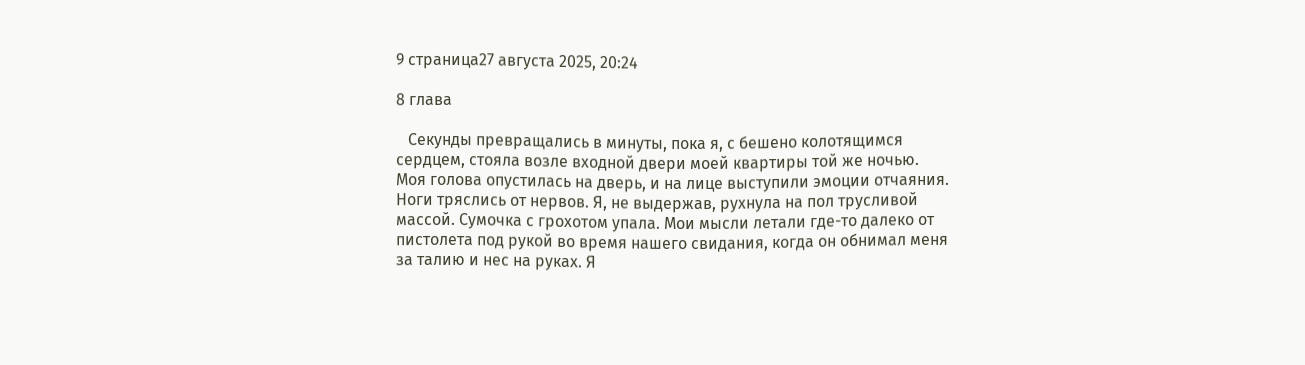9 страница27 августа 2025, 20:24

8 глава

   Секунды превращались в минуты, пока я, с бешено колотящимся сердцем, стояла возле входной двери моей квартиры той же ночью. Моя голова опустилась на дверь, и на лице выступили эмоции отчаяния. Ноги тряслись от нервов. Я, не выдержав, рухнула на пол трусливой массой. Сумочка с грохотом упала. Мои мысли летали где-то далеко от пистолета под рукой во время нашего свидания, когда он обнимал меня за талию и нес на руках. Я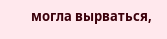могла вырваться,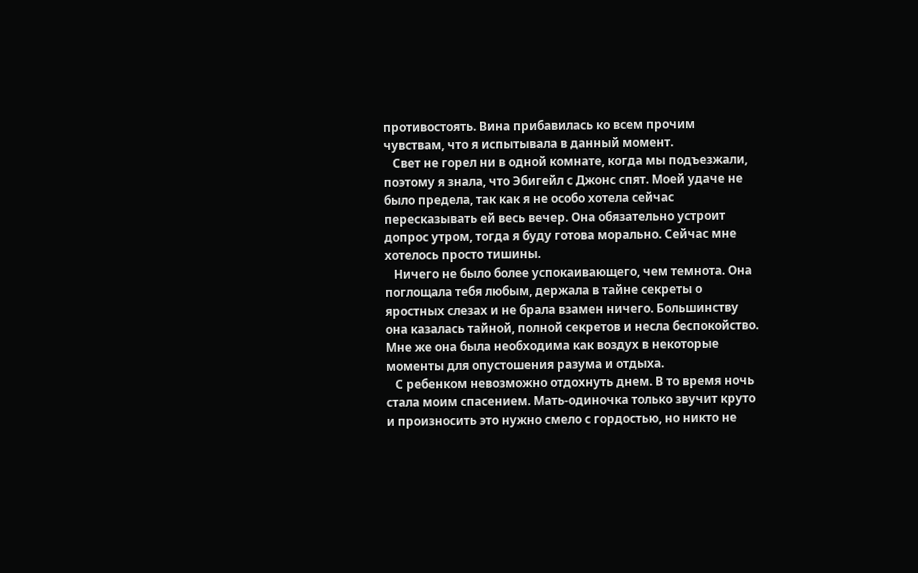противостоять. Вина прибавилась ко всем прочим чувствам, что я испытывала в данный момент.
   Свет не горел ни в одной комнате, когда мы подъезжали, поэтому я знала, что Эбигейл с Джонс спят. Моей удаче не было предела, так как я не особо хотела сейчас пересказывать ей весь вечер. Она обязательно устроит допрос утром, тогда я буду готова морально. Сейчас мне хотелось просто тишины.
   Ничего не было более успокаивающего, чем темнота. Она поглощала тебя любым, держала в тайне секреты о яростных слезах и не брала взамен ничего. Большинству она казалась тайной, полной секретов и несла беспокойство. Мне же она была необходима как воздух в некоторые моменты для опустошения разума и отдыха.
   С ребенком невозможно отдохнуть днем. В то время ночь стала моим спасением. Мать-одиночка только звучит круто и произносить это нужно смело с гордостью, но никто не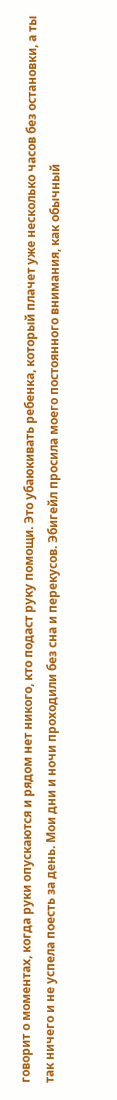говорит о моментах, когда руки опускаются и рядом нет никого, кто подаст руку помощи. Это убаюкивать ребенка, который плачет уже несколько часов без остановки, а ты так ничего и не успела поесть за день. Мои дни и ночи проходили без сна и перекусов. Эбигейл просила моего постоянного внимания, как обычный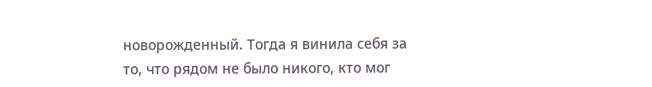новорожденный. Тогда я винила себя за то, что рядом не было никого, кто мог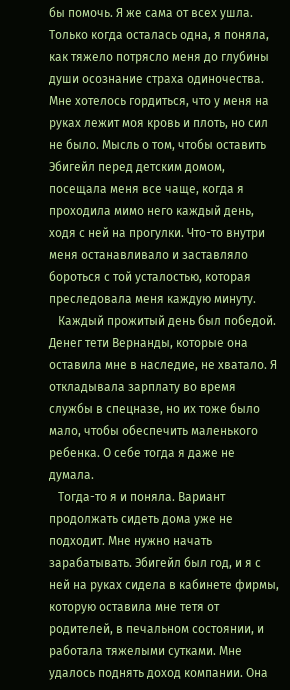бы помочь. Я же сама от всех ушла. Только когда осталась одна, я поняла, как тяжело потрясло меня до глубины души осознание страха одиночества. Мне хотелось гордиться, что у меня на руках лежит моя кровь и плоть, но сил не было. Мысль о том, чтобы оставить Эбигейл перед детским домом, посещала меня все чаще, когда я проходила мимо него каждый день, ходя с ней на прогулки. Что-то внутри меня останавливало и заставляло бороться с той усталостью, которая преследовала меня каждую минуту.
   Каждый прожитый день был победой. Денег тети Вернанды, которые она оставила мне в наследие, не хватало. Я откладывала зарплату во время службы в спецназе, но их тоже было мало, чтобы обеспечить маленького ребенка. О себе тогда я даже не думала.
   Тогда-то я и поняла. Вариант продолжать сидеть дома уже не подходит. Мне нужно начать зарабатывать. Эбигейл был год, и я с ней на руках сидела в кабинете фирмы, которую оставила мне тетя от родителей, в печальном состоянии, и работала тяжелыми сутками. Мне удалось поднять доход компании. Она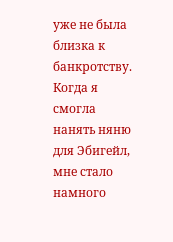уже не была близка к банкротству. Когда я смогла нанять няню для Эбигейл, мне стало намного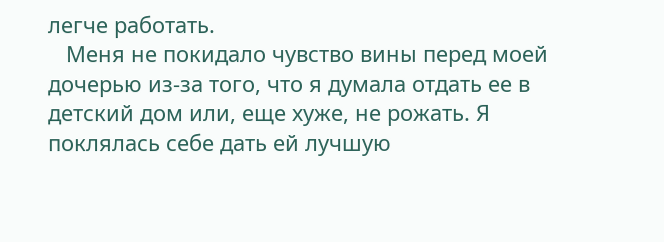легче работать.
   Меня не покидало чувство вины перед моей дочерью из-за того, что я думала отдать ее в детский дом или, еще хуже, не рожать. Я поклялась себе дать ей лучшую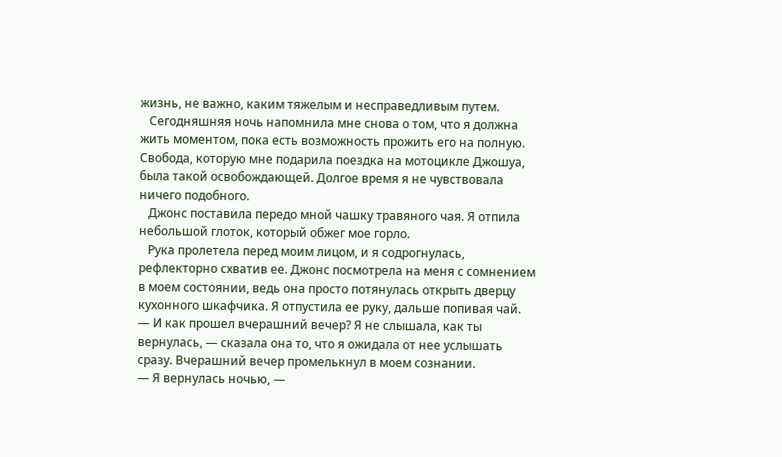жизнь, не важно, каким тяжелым и несправедливым путем.
   Сегодняшняя ночь напомнила мне снова о том, что я должна жить моментом, пока есть возможность прожить его на полную. Свобода, которую мне подарила поездка на мотоцикле Джошуа, была такой освобождающей. Долгое время я не чувствовала ничего подобного.
   Джонс поставила передо мной чашку травяного чая. Я отпила небольшой глоток, который обжег мое горло.
   Рука пролетела перед моим лицом, и я содрогнулась, рефлекторно схватив ее. Джонс посмотрела на меня с сомнением в моем состоянии, ведь она просто потянулась открыть дверцу кухонного шкафчика. Я отпустила ее руку, дальше попивая чай.
— И как прошел вчерашний вечер? Я не слышала, как ты вернулась, — сказала она то, что я ожидала от нее услышать сразу. Вчерашний вечер промелькнул в моем сознании.
— Я вернулась ночью, —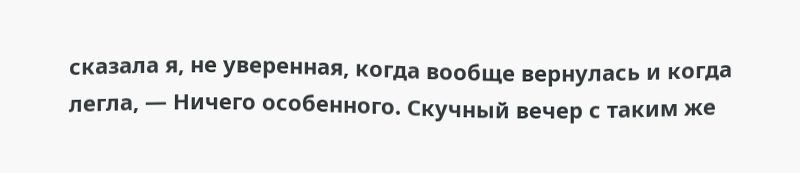сказала я, не уверенная, когда вообще вернулась и когда легла, — Ничего особенного. Скучный вечер с таким же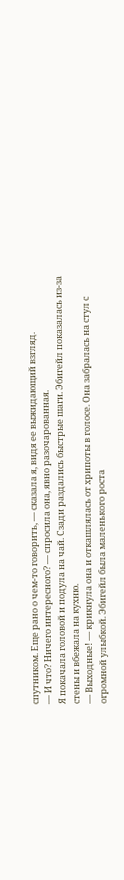спутником. Еще рано о чем-то говорить, — сказала я, видя ее выжидающий взгляд.
— И что? Ничего интересного? — спросила она, явно разочарованная.
Я покачала головой и подула на чай. Сзади раздались быстрые шаги. Эбигейл показалась из-за стены и вбежала на кухню.
— Выходные! — крикнула она и откашлялась от хрипоты в голосе. Она забралась на стул с огромной улыбкой. Эбигейл была маленького роста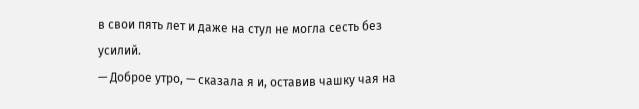в свои пять лет и даже на стул не могла сесть без усилий.
— Доброе утро, — сказала я и, оставив чашку чая на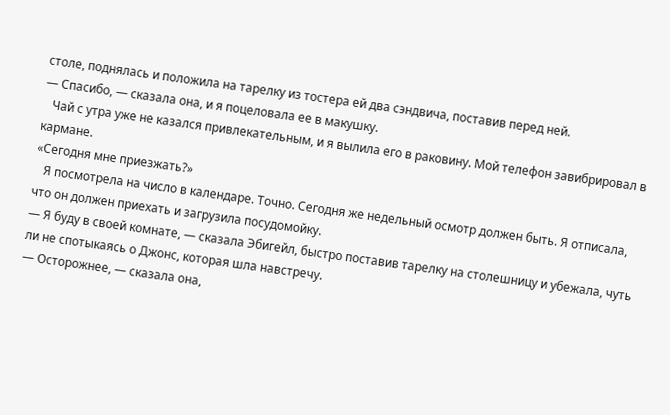столе, поднялась и положила на тарелку из тостера ей два сэндвича, поставив перед ней.
— Спасибо, — сказала она, и я поцеловала ее в макушку.
   Чай с утра уже не казался привлекательным, и я вылила его в раковину. Мой телефон завибрировал в кармане.
«Сегодня мне приезжать?»
   Я посмотрела на число в календаре. Точно. Сегодня же недельный осмотр должен быть. Я отписала, что он должен приехать и загрузила посудомойку.
— Я буду в своей комнате, — сказала Эбигейл, быстро поставив тарелку на столешницу и убежала, чуть ли не спотыкаясь о Джонс, которая шла навстречу.
— Осторожнее, — сказала она,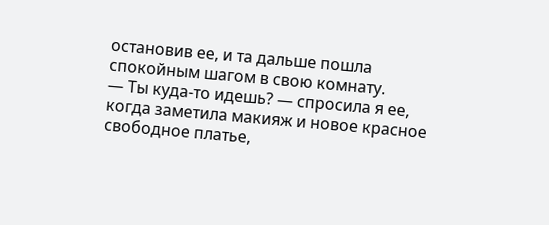остановив ее, и та дальше пошла спокойным шагом в свою комнату.
— Ты куда-то идешь? — спросила я ее, когда заметила макияж и новое красное свободное платье,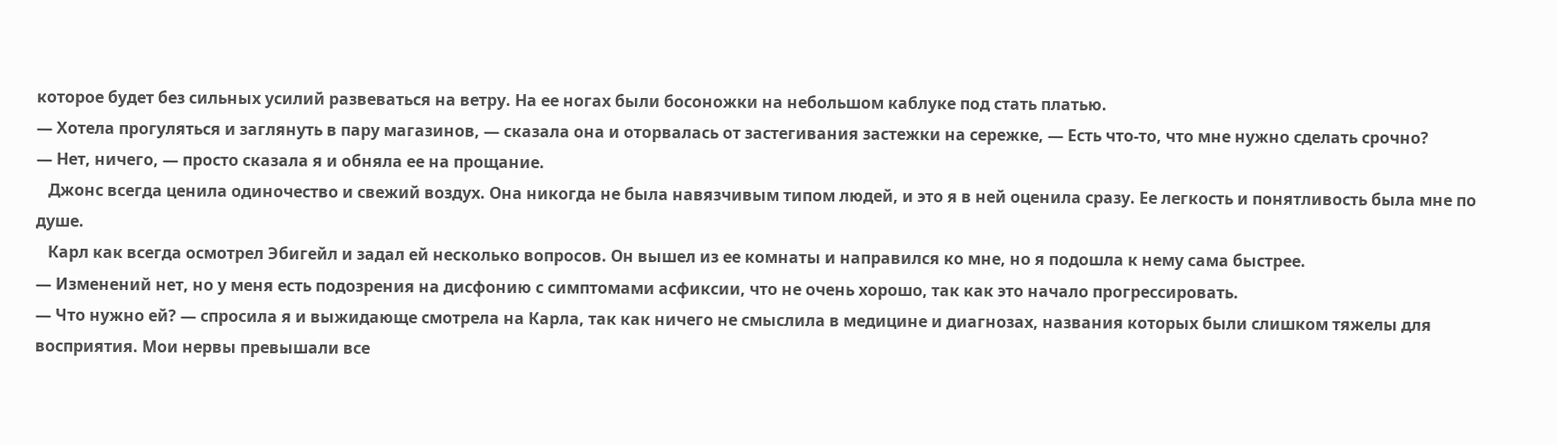которое будет без сильных усилий развеваться на ветру. На ее ногах были босоножки на небольшом каблуке под стать платью.
— Хотела прогуляться и заглянуть в пару магазинов, — сказала она и оторвалась от застегивания застежки на сережке, — Есть что-то, что мне нужно сделать срочно?
— Нет, ничего, — просто сказала я и обняла ее на прощание.
   Джонс всегда ценила одиночество и свежий воздух. Она никогда не была навязчивым типом людей, и это я в ней оценила сразу. Ее легкость и понятливость была мне по душе.
   Карл как всегда осмотрел Эбигейл и задал ей несколько вопросов. Он вышел из ее комнаты и направился ко мне, но я подошла к нему сама быстрее.
— Изменений нет, но у меня есть подозрения на дисфонию с симптомами асфиксии, что не очень хорошо, так как это начало прогрессировать.
— Что нужно ей? — спросила я и выжидающе смотрела на Карла, так как ничего не смыслила в медицине и диагнозах, названия которых были слишком тяжелы для восприятия. Мои нервы превышали все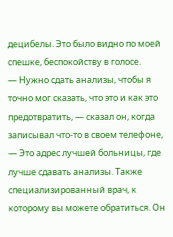децибелы. Это было видно по моей спешке, беспокойству в голосе.
— Нужно сдать анализы, чтобы я точно мог сказать, что это и как это предотвратить, — сказал он, когда записывал что-то в своем телефоне, — Это адрес лучшей больницы, где лучше сдавать анализы. Также специализированный врач, к которому вы можете обратиться. Он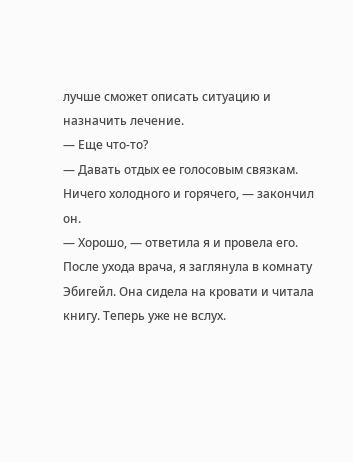лучше сможет описать ситуацию и назначить лечение.
— Еще что-то?
— Давать отдых ее голосовым связкам. Ничего холодного и горячего, — закончил он.
— Хорошо, — ответила я и провела его. После ухода врача, я заглянула в комнату Эбигейл. Она сидела на кровати и читала книгу. Теперь уже не вслух.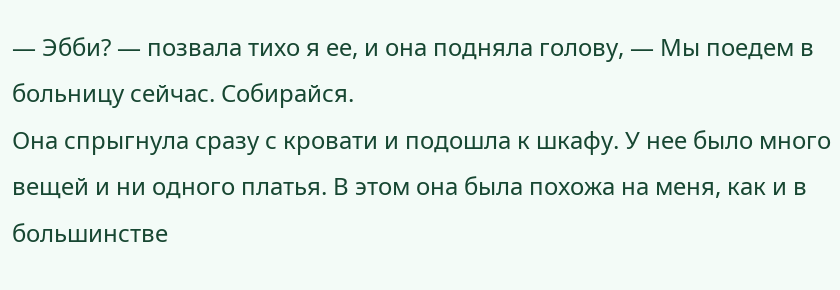— Эбби? — позвала тихо я ее, и она подняла голову, — Мы поедем в больницу сейчас. Собирайся.
Она спрыгнула сразу с кровати и подошла к шкафу. У нее было много вещей и ни одного платья. В этом она была похожа на меня, как и в большинстве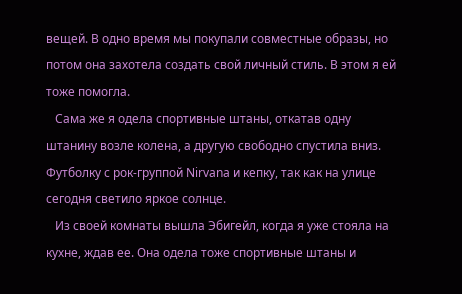вещей. В одно время мы покупали совместные образы, но потом она захотела создать свой личный стиль. В этом я ей тоже помогла.
   Сама же я одела спортивные штаны, откатав одну штанину возле колена, а другую свободно спустила вниз. Футболку с рок-группой Nirvana и кепку, так как на улице сегодня светило яркое солнце.
   Из своей комнаты вышла Эбигейл, когда я уже стояла на кухне, ждав ее. Она одела тоже спортивные штаны и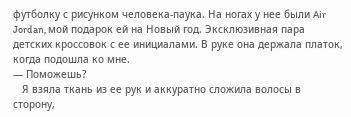футболку с рисунком человека-паука. На ногах у нее были Air Jordan, мой подарок ей на Новый год. Эксклюзивная пара детских кроссовок с ее инициалами. В руке она держала платок, когда подошла ко мне.
— Поможешь?
   Я взяла ткань из ее рук и аккуратно сложила волосы в сторону,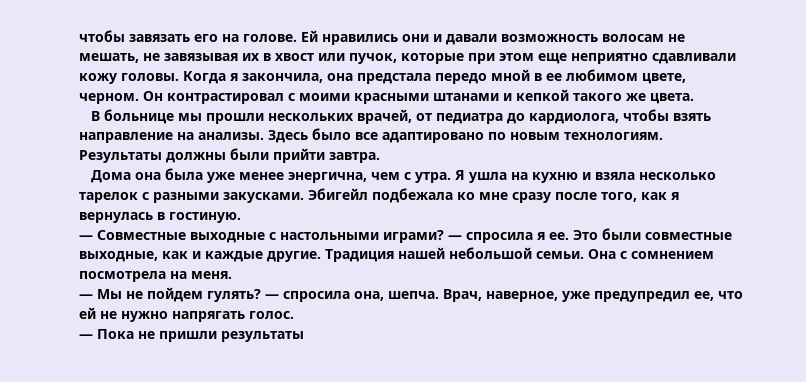чтобы завязать его на голове. Ей нравились они и давали возможность волосам не мешать, не завязывая их в хвост или пучок, которые при этом еще неприятно сдавливали кожу головы. Когда я закончила, она предстала передо мной в ее любимом цвете, черном. Он контрастировал с моими красными штанами и кепкой такого же цвета.
   В больнице мы прошли нескольких врачей, от педиатра до кардиолога, чтобы взять направление на анализы. Здесь было все адаптировано по новым технологиям. Результаты должны были прийти завтра.
   Дома она была уже менее энергична, чем с утра. Я ушла на кухню и взяла несколько тарелок с разными закусками. Эбигейл подбежала ко мне сразу после того, как я вернулась в гостиную.
— Совместные выходные с настольными играми? — спросила я ее. Это были совместные выходные, как и каждые другие. Традиция нашей небольшой семьи. Она с сомнением посмотрела на меня.
— Мы не пойдем гулять? — спросила она, шепча. Врач, наверное, уже предупредил ее, что ей не нужно напрягать голос.
— Пока не пришли результаты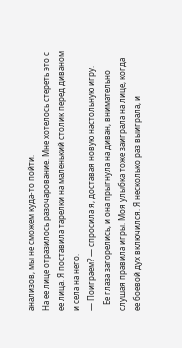анализов, мы не сможем куда-то пойти.
На ее лице отразилось разочарование. Мне хотелось стереть это с ее лица. Я поставила тарелки на маленький столик перед диваном и села на него.
— Поиграем? — спросила я, доставая новую настольную игру.
   Ее глаза загорелись, и она прыгнула на диван, внимательно слушая правила игры. Моя улыбка тоже заиграла на лице, когда ее боевой дух включился. Я несколько раз выиграла, и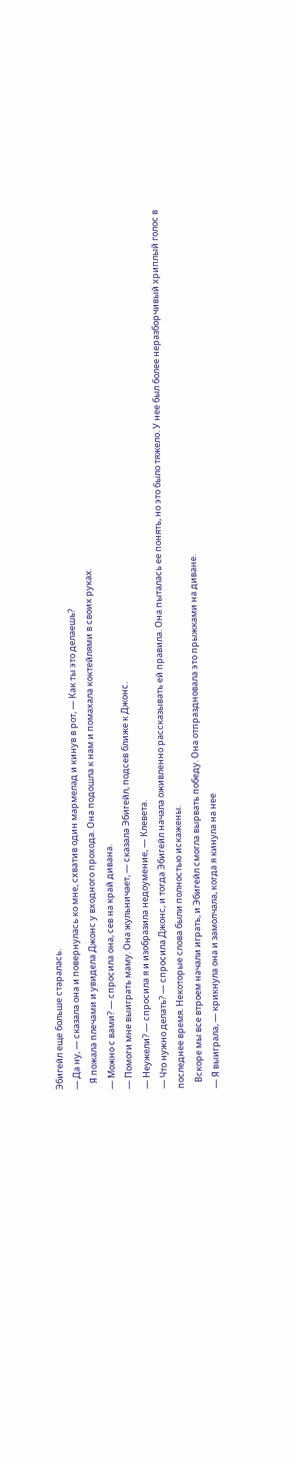Эбигейл еще больше старалась.
— Да ну, — сказала она и повернулась ко мне, схватив один мармелад и кинув в рот, — Как ты это делаешь?
   Я пожала плечами и увидела Джонс у входного прохода. Она подошла к нам и помахала коктейлями в своих руках.
— Можно с вами? — спросила она, сев на край дивана.
— Помоги мне выиграть маму. Она жульничает, — сказала Эбигейл, подсев ближе к Джонс.
— Неужели? — спросила я и изобразила недоумение, — Клевета.
— Что нужно делать? — спросила Джонс, и тогда Эбигейл начала оживленно рассказывать ей правила. Она пыталась ее понять, но это было тяжело. У нее был более неразборчивый хриплый голос в последнее время. Некоторые слова были полностью искажены.
   Вскоре мы все втроем начали играть, и Эбигейл смогла вырвать победу. Она отпраздновала это прыжками на диване.
— Я выиграла, — крикнула она и замолчала, когда я кинула на нее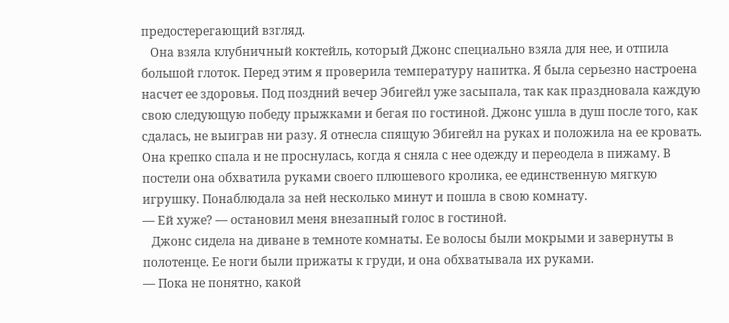предостерегающий взгляд.
   Она взяла клубничный коктейль, который Джонс специально взяла для нее, и отпила большой глоток. Перед этим я проверила температуру напитка. Я была серьезно настроена насчет ее здоровья. Под поздний вечер Эбигейл уже засыпала, так как праздновала каждую свою следующую победу прыжками и бегая по гостиной. Джонс ушла в душ после того, как сдалась, не выиграв ни разу. Я отнесла спящую Эбигейл на руках и положила на ее кровать. Она крепко спала и не проснулась, когда я сняла с нее одежду и переодела в пижаму. В постели она обхватила руками своего плюшевого кролика, ее единственную мягкую игрушку. Понаблюдала за ней несколько минут и пошла в свою комнату.
— Ей хуже? — остановил меня внезапный голос в гостиной.
   Джонс сидела на диване в темноте комнаты. Ее волосы были мокрыми и завернуты в полотенце. Ее ноги были прижаты к груди, и она обхватывала их руками.
— Пока не понятно, какой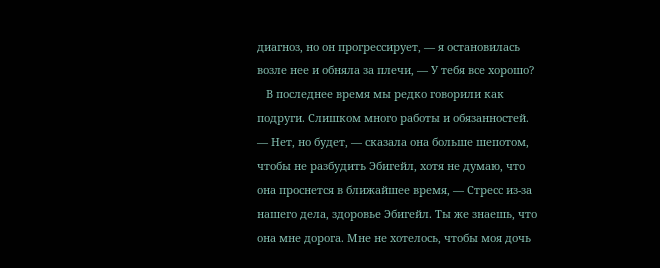диагноз, но он прогрессирует, — я остановилась возле нее и обняла за плечи, — У тебя все хорошо?
   В последнее время мы редко говорили как подруги. Слишком много работы и обязанностей.
— Нет, но будет, — сказала она больше шепотом, чтобы не разбудить Эбигейл, хотя не думаю, что она проснется в ближайшее время, — Стресс из-за нашего дела, здоровье Эбигейл. Ты же знаешь, что она мне дорога. Мне не хотелось, чтобы моя дочь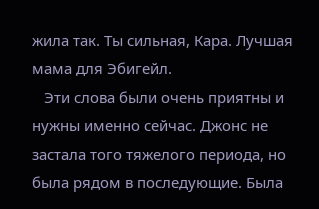жила так. Ты сильная, Кара. Лучшая мама для Эбигейл.
   Эти слова были очень приятны и нужны именно сейчас. Джонс не застала того тяжелого периода, но была рядом в последующие. Была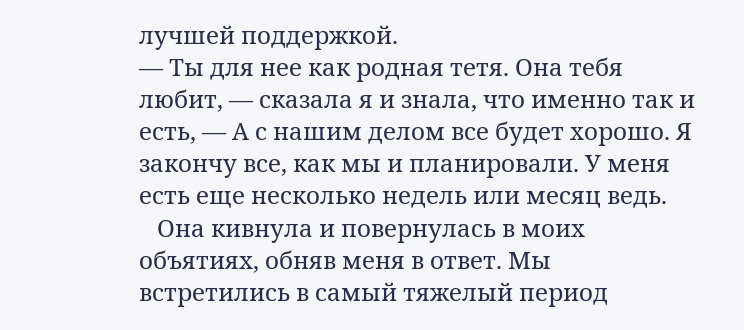лучшей поддержкой.
— Ты для нее как родная тетя. Она тебя любит, — сказала я и знала, что именно так и есть, — А с нашим делом все будет хорошо. Я закончу все, как мы и планировали. У меня есть еще несколько недель или месяц ведь.
   Она кивнула и повернулась в моих объятиях, обняв меня в ответ. Мы встретились в самый тяжелый период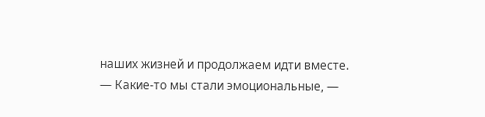наших жизней и продолжаем идти вместе.
— Какие-то мы стали эмоциональные, —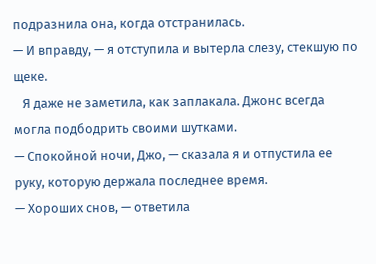подразнила она, когда отстранилась.
— И вправду, — я отступила и вытерла слезу, стекшую по щеке.
   Я даже не заметила, как заплакала. Джонс всегда могла подбодрить своими шутками.
— Спокойной ночи, Джо, — сказала я и отпустила ее руку, которую держала последнее время.
— Хороших снов, — ответила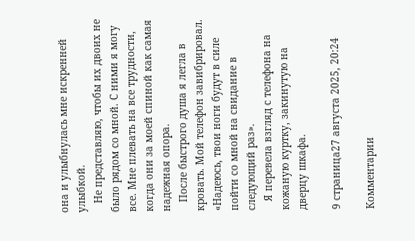она и улыбнулась мне искренней улыбкой.
   Не представляю, чтобы их двоих не было рядом со мной. С ними я могу все. Мне плевать на все трудности, когда они за моей спиной как самая надежная опора.
   После быстрого душа я легла в кровать. Мой телефон завибрировал.
«Надеюсь, твои ноги будут в силе пойти со мной на свидание в следующий раз».
   Я перевела взгляд с телефона на кожаную куртку, закинутую на дверцу шкафа.

9 страница27 августа 2025, 20:24

Комментарии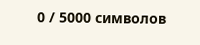0 / 5000 символов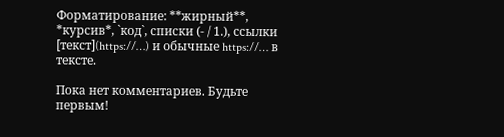Форматирование: **жирный**, *курсив*, `код`, списки (- / 1.), ссылки [текст](https://…) и обычные https://… в тексте.

Пока нет комментариев. Будьте первым!